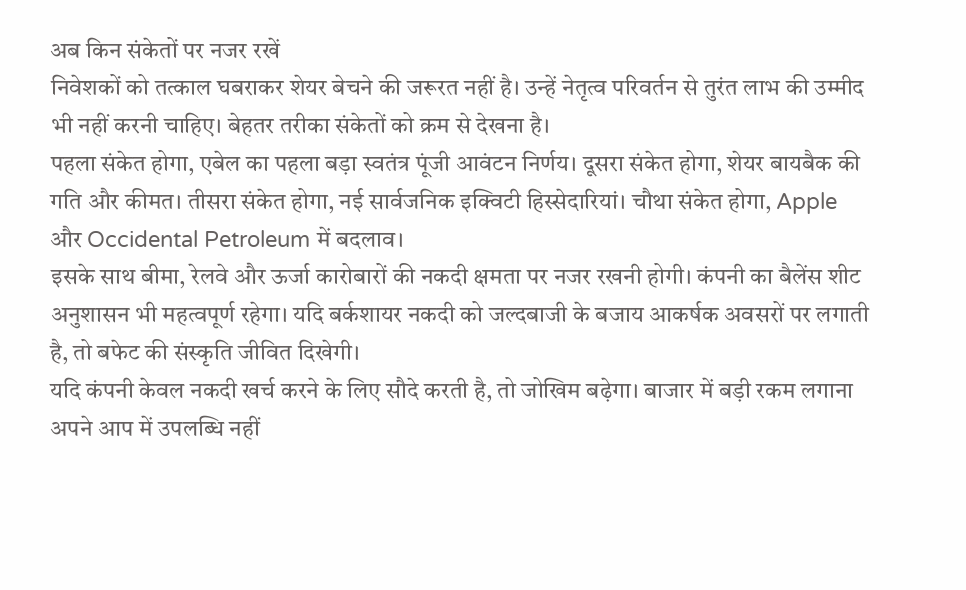अब किन संकेतों पर नजर रखें
निवेशकों को तत्काल घबराकर शेयर बेचने की जरूरत नहीं है। उन्हें नेतृत्व परिवर्तन से तुरंत लाभ की उम्मीद भी नहीं करनी चाहिए। बेहतर तरीका संकेतों को क्रम से देखना है।
पहला संकेत होगा, एबेल का पहला बड़ा स्वतंत्र पूंजी आवंटन निर्णय। दूसरा संकेत होगा, शेयर बायबैक की गति और कीमत। तीसरा संकेत होगा, नई सार्वजनिक इक्विटी हिस्सेदारियां। चौथा संकेत होगा, Apple और Occidental Petroleum में बदलाव।
इसके साथ बीमा, रेलवे और ऊर्जा कारोबारों की नकदी क्षमता पर नजर रखनी होगी। कंपनी का बैलेंस शीट अनुशासन भी महत्वपूर्ण रहेगा। यदि बर्कशायर नकदी को जल्दबाजी के बजाय आकर्षक अवसरों पर लगाती है, तो बफेट की संस्कृति जीवित दिखेगी।
यदि कंपनी केवल नकदी खर्च करने के लिए सौदे करती है, तो जोखिम बढ़ेगा। बाजार में बड़ी रकम लगाना अपने आप में उपलब्धि नहीं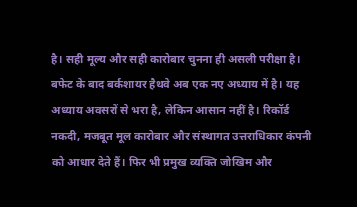है। सही मूल्य और सही कारोबार चुनना ही असली परीक्षा है।
बफेट के बाद बर्कशायर हैथवे अब एक नए अध्याय में है। यह अध्याय अवसरों से भरा है, लेकिन आसान नहीं है। रिकॉर्ड नकदी, मजबूत मूल कारोबार और संस्थागत उत्तराधिकार कंपनी को आधार देते हैं। फिर भी प्रमुख व्यक्ति जोखिम और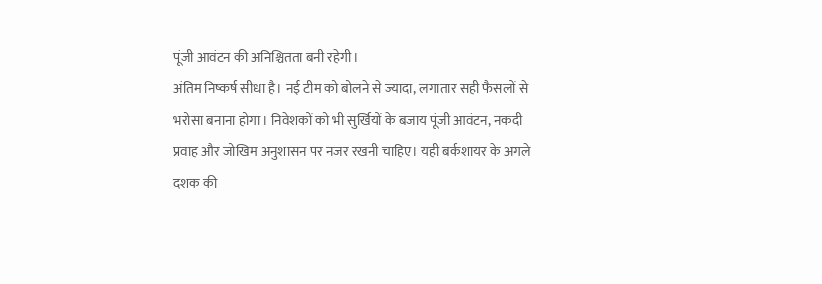पूंजी आवंटन की अनिश्चितता बनी रहेगी।
अंतिम निष्कर्ष सीधा है। नई टीम को बोलने से ज्यादा, लगातार सही फैसलों से भरोसा बनाना होगा। निवेशकों को भी सुर्खियों के बजाय पूंजी आवंटन, नकदी प्रवाह और जोखिम अनुशासन पर नजर रखनी चाहिए। यही बर्कशायर के अगले दशक की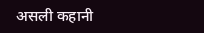असली कहानी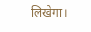लिखेगा।